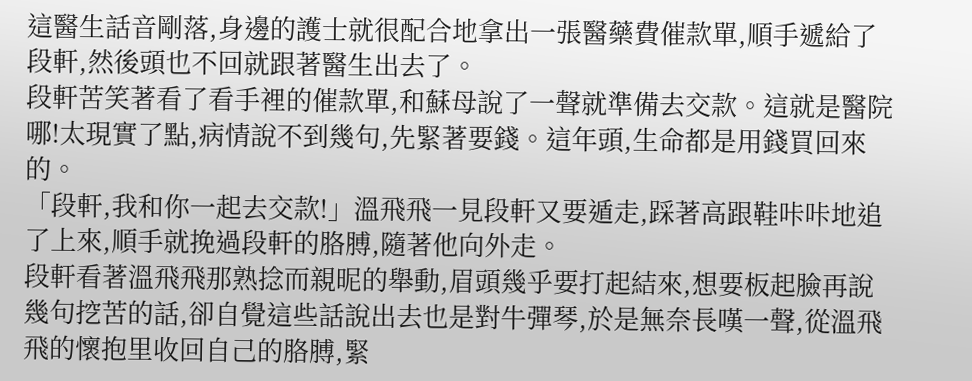這醫生話音剛落,身邊的護士就很配合地拿出一張醫藥費催款單,順手遞給了段軒,然後頭也不回就跟著醫生出去了。
段軒苦笑著看了看手裡的催款單,和蘇母說了一聲就準備去交款。這就是醫院哪!太現實了點,病情說不到幾句,先緊著要錢。這年頭,生命都是用錢買回來的。
「段軒,我和你一起去交款!」溫飛飛一見段軒又要遁走,踩著高跟鞋咔咔地追了上來,順手就挽過段軒的胳膊,隨著他向外走。
段軒看著溫飛飛那熟捻而親昵的舉動,眉頭幾乎要打起結來,想要板起臉再說幾句挖苦的話,卻自覺這些話說出去也是對牛彈琴,於是無奈長嘆一聲,從溫飛飛的懷抱里收回自己的胳膊,緊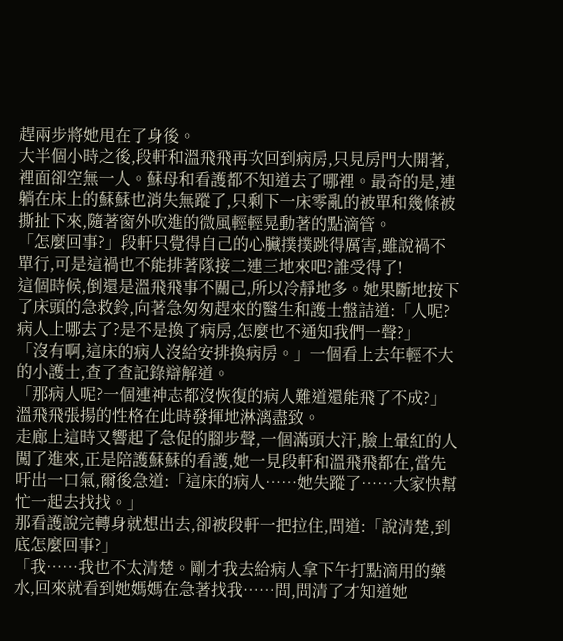趕兩步將她甩在了身後。
大半個小時之後,段軒和溫飛飛再次回到病房,只見房門大開著,裡面卻空無一人。蘇母和看護都不知道去了哪裡。最奇的是,連躺在床上的蘇蘇也消失無蹤了,只剩下一床零亂的被單和幾條被撕扯下來,隨著窗外吹進的微風輕輕晃動著的點滴管。
「怎麼回事?」段軒只覺得自己的心臟撲撲跳得厲害,雖說禍不單行,可是這禍也不能排著隊接二連三地來吧?誰受得了!
這個時候,倒還是溫飛飛事不關己,所以冷靜地多。她果斷地按下了床頭的急救鈴,向著急匆匆趕來的醫生和護士盤詰道:「人呢?病人上哪去了?是不是換了病房,怎麼也不通知我們一聲?」
「沒有啊,這床的病人沒給安排換病房。」一個看上去年輕不大的小護士,查了查記錄辯解道。
「那病人呢?一個連神志都沒恢復的病人難道還能飛了不成?」溫飛飛張揚的性格在此時發揮地淋漓盡致。
走廊上這時又響起了急促的腳步聲,一個滿頭大汗,臉上暈紅的人闖了進來,正是陪護蘇蘇的看護,她一見段軒和溫飛飛都在,當先吁出一口氣,爾後急道:「這床的病人……她失蹤了……大家快幫忙一起去找找。」
那看護說完轉身就想出去,卻被段軒一把拉住,問道:「說清楚,到底怎麼回事?」
「我……我也不太清楚。剛才我去給病人拿下午打點滴用的藥水,回來就看到她媽媽在急著找我……問,問清了才知道她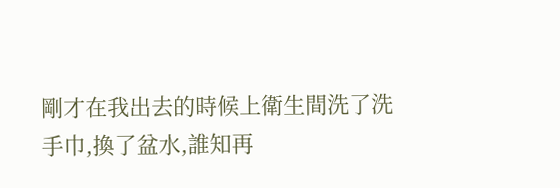剛才在我出去的時候上衛生間洗了洗手巾,換了盆水,誰知再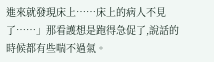進來就發現床上……床上的病人不見了……」那看護想是跑得急促了,說話的時候都有些喘不過氣。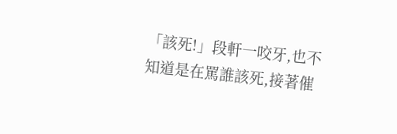「該死!」段軒一咬牙,也不知道是在罵誰該死,接著催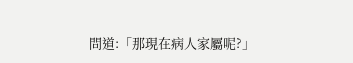問道:「那現在病人家屬呢?」